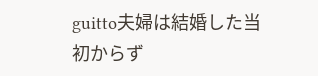guitto夫婦は結婚した当初からず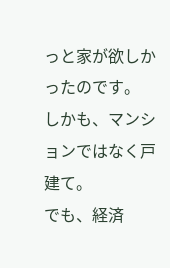っと家が欲しかったのです。
しかも、マンションではなく戸建て。
でも、経済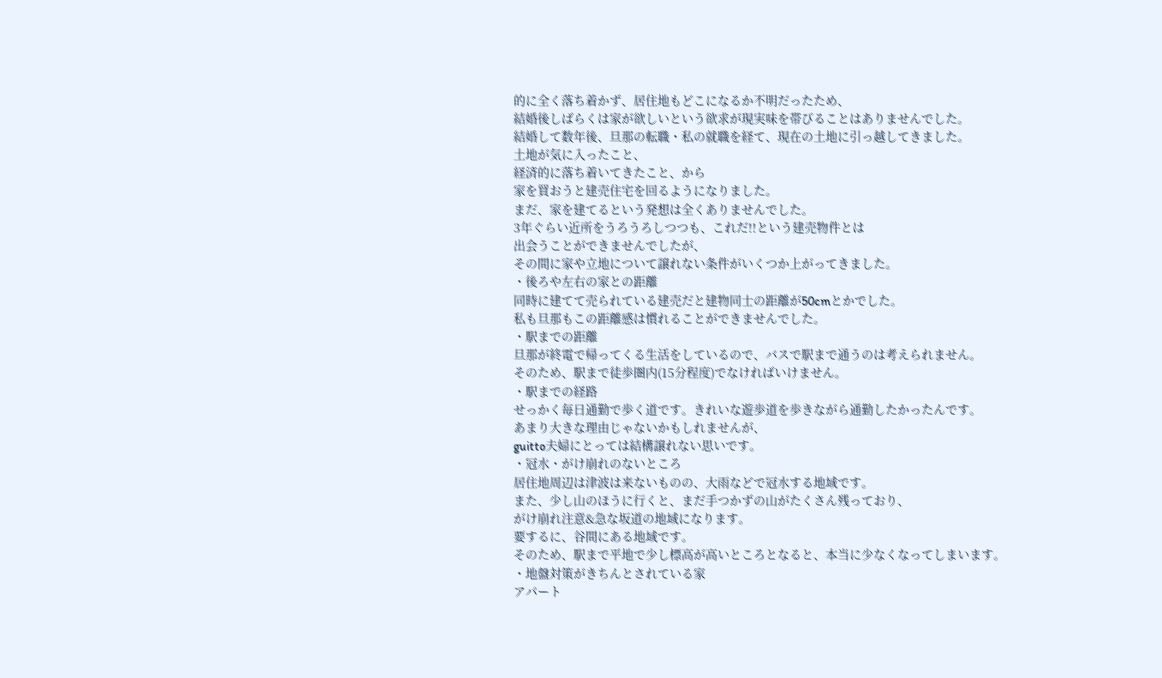的に全く落ち着かず、居住地もどこになるか不明だったため、
結婚後しばらくは家が欲しいという欲求が現実味を帯びることはありませんでした。
結婚して数年後、旦那の転職・私の就職を経て、現在の土地に引っ越してきました。
土地が気に入ったこと、
経済的に落ち着いてきたこと、から
家を買おうと建売住宅を回るようになりました。
まだ、家を建てるという発想は全くありませんでした。
3年ぐらい近所をうろうろしつつも、これだ!!という建売物件とは
出会うことができませんでしたが、
その間に家や立地について譲れない条件がいくつか上がってきました。
・後ろや左右の家との距離
同時に建てて売られている建売だと建物同士の距離が50cmとかでした。
私も旦那もこの距離感は慣れることができませんでした。
・駅までの距離
旦那が終電で帰ってくる生活をしているので、バスで駅まで通うのは考えられません。
そのため、駅まで徒歩圏内(15分程度)でなければいけません。
・駅までの経路
せっかく毎日通勤で歩く道です。きれいな遊歩道を歩きながら通勤したかったんです。
あまり大きな理由じゃないかもしれませんが、
guitto夫婦にとっては結構譲れない思いです。
・冠水・がけ崩れのないところ
居住地周辺は津波は来ないものの、大雨などで冠水する地域です。
また、少し山のほうに行くと、まだ手つかずの山がたくさん残っており、
がけ崩れ注意&急な坂道の地域になります。
要するに、谷間にある地域です。
そのため、駅まで平地で少し標高が高いところとなると、本当に少なくなってしまいます。
・地盤対策がきちんとされている家
アパート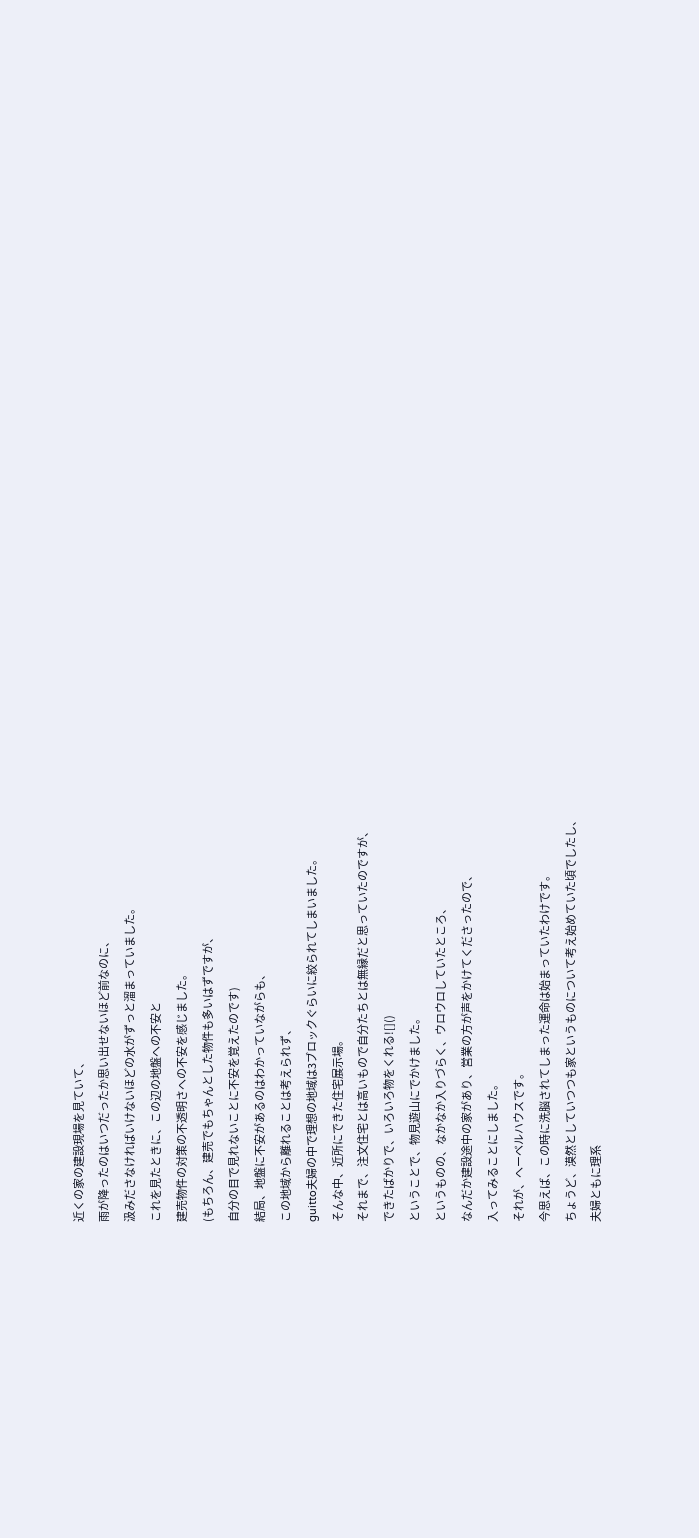近くの家の建設現場を見ていて、
雨が降ったのはいつだったか思い出せないほど前なのに、
汲みださなければいけないほどの水がずっと溜まっていました。
これを見たときに、この辺の地盤への不安と
建売物件の対策の不透明さへの不安を感じました。
(もちろん、建売でもちゃんとした物件も多いはずですが、
自分の目で見れないことに不安を覚えたのです)
結局、地盤に不安があるのはわかっていながらも、
この地域から離れることは考えられず、
guitto夫婦の中で理想の地域は3ブロックぐらいに絞られてしまいました。
そんな中、近所にできた住宅展示場。
それまで、注文住宅とは高いもので自分たちとは無縁だと思っていたのですが、
できたばかりで、いろいろ物をくれる![]()
ということで、物見遊山にでかけました。
というものの、なかなか入りづらく、ウロウロしていたところ、
なんだか建設途中の家があり、営業の方が声をかけてくださったので、
入ってみることにしました。
それが、へーベルハウスです。
今思えば、この時に洗脳されてしまった運命は始まっていたわけです。
ちょうど、漠然としていつつも家というものについて考え始めていた頃でしたし、
夫婦ともに理系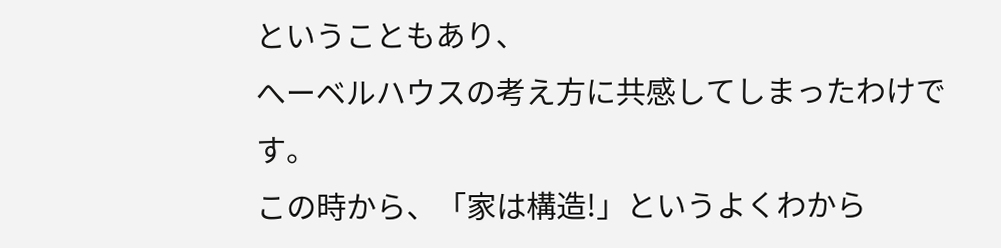ということもあり、
へーベルハウスの考え方に共感してしまったわけです。
この時から、「家は構造!」というよくわから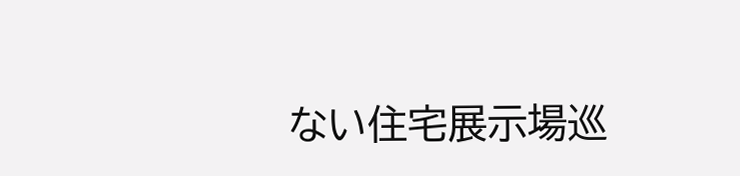ない住宅展示場巡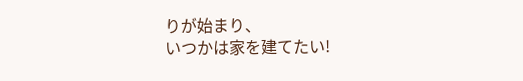りが始まり、
いつかは家を建てたい!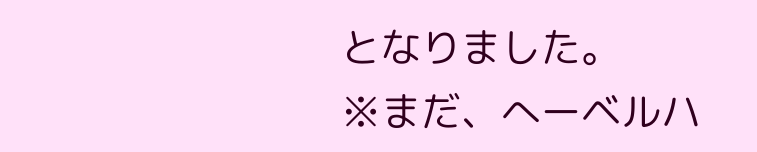となりました。
※まだ、へーベルハ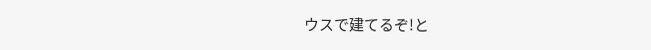ウスで建てるぞ!と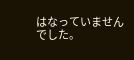はなっていませんでした。